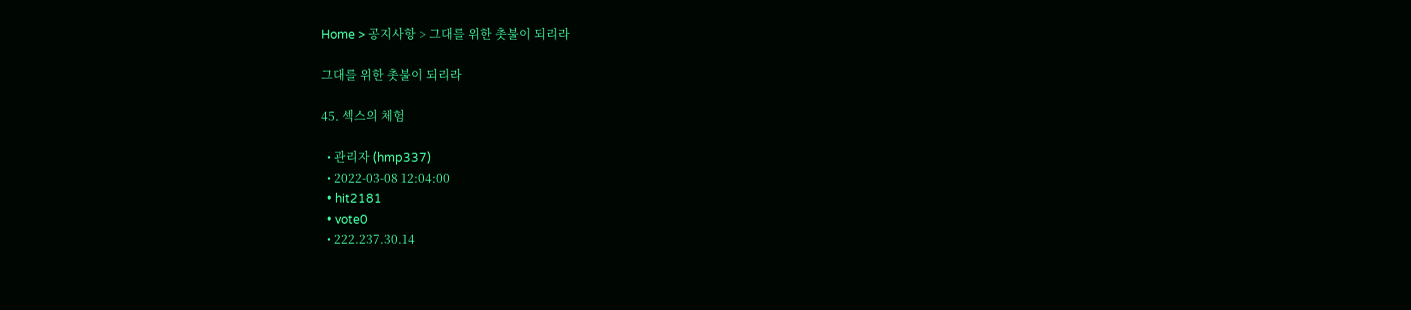Home > 공지사항 > 그대를 위한 촛불이 되리라

그대를 위한 촛불이 되리라

45. 섹스의 체험

  • 관리자 (hmp337)
  • 2022-03-08 12:04:00
  • hit2181
  • vote0
  • 222.237.30.14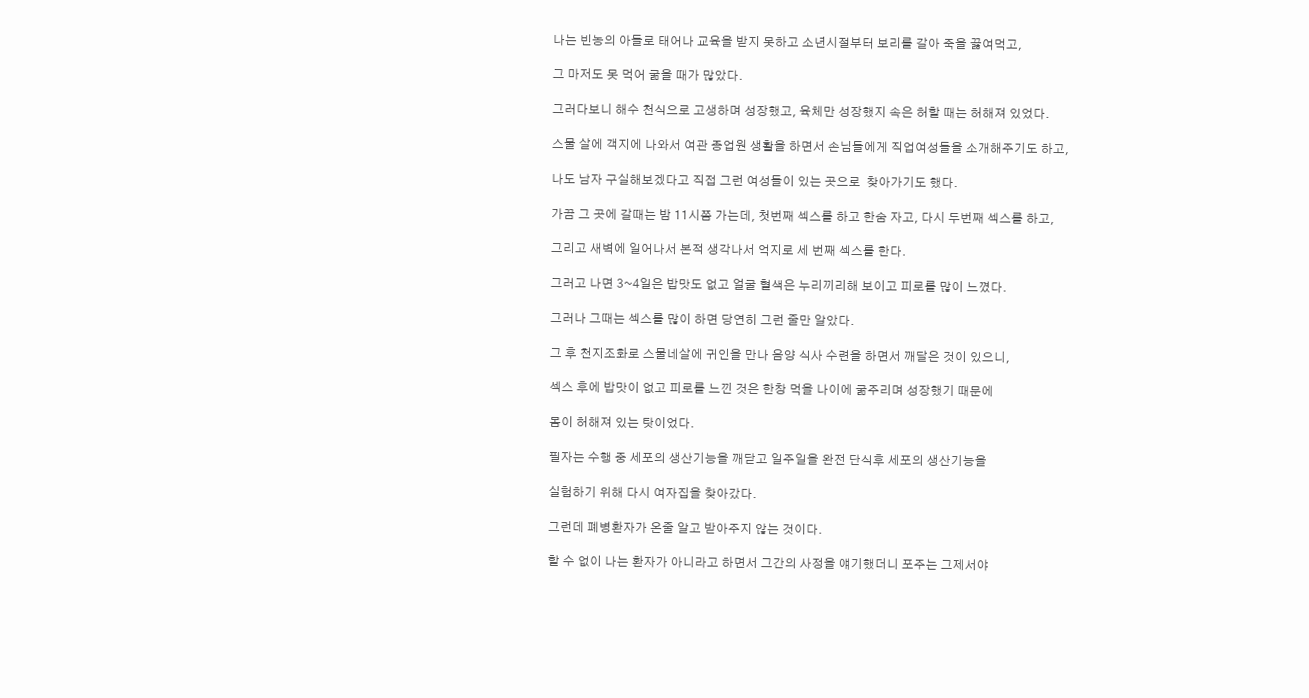나는 빈농의 아들로 태어나 교육을 받지 못하고 소년시절부터 보리를 갈아 죽을 끓여먹고,

그 마저도 못 먹어 굶을 때가 많았다.

그러다보니 해수 천식으로 고생하며 성장했고, 육체만 성장했지 속은 허할 때는 허해져 있었다.

스물 살에 객지에 나와서 여관 종업원 생활을 하면서 손님들에게 직업여성들을 소개해주기도 하고,

나도 남자 구실해보겠다고 직접 그런 여성들이 있는 곳으로  찾아가기도 했다.

가끔 그 곳에 갈때는 밤 11시쯤 가는데, 첫번째 섹스를 하고 한숨 자고, 다시 두번째 섹스를 하고,

그리고 새벽에 일어나서 본적 생각나서 억지로 세 번째 섹스를 한다.

그러고 나면 3~4일은 밥맛도 없고 얼굴 혈색은 누리끼리해 보이고 피로를 많이 느꼈다.

그러나 그때는 섹스를 많이 하면 당연히 그런 줄만 알았다.

그 후 천지조화로 스물네살에 귀인을 만나 음양 식사 수련을 하면서 깨달은 것이 있으니,

섹스 후에 밥맛이 없고 피로를 느낀 것은 한창 먹을 나이에 굶주리며 성장했기 때문에

몸이 허해져 있는 탓이었다.

필자는 수행 중 세포의 생산기능을 깨닫고 일주일을 완전 단식후 세포의 생산기능을

실험하기 위해 다시 여자집을 찾아갔다.

그런데 폐병환자가 온줄 알고 받아주지 않는 것이다.

할 수 없이 나는 환자가 아니라고 하면서 그간의 사정을 얘기했더니 포주는 그제서야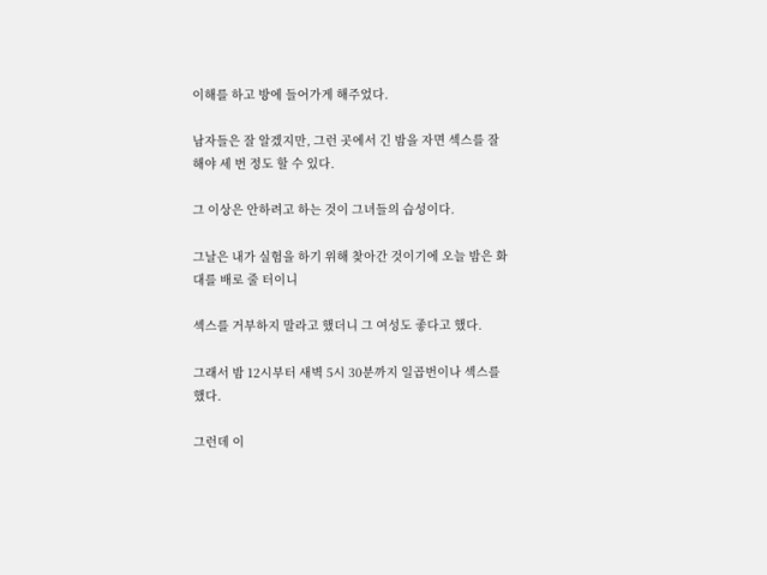이해를 하고 방에 들어가게 해주었다.

남자들은 잘 알겠지만, 그런 곳에서 긴 밤을 자면 섹스를 잘 해야 세 번 정도 할 수 있다.

그 이상은 안하려고 하는 것이 그녀들의 습성이다.

그날은 내가 실험을 하기 위해 찾아간 것이기에 오늘 밤은 화대를 배로 줄 터이니

섹스를 거부하지 말라고 했더니 그 여성도 좋다고 했다.

그래서 밤 12시부터 새벽 5시 30분까지 일곱번이나 섹스를 했다.

그런데 이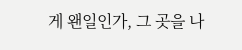게 왠일인가, 그 곳을 나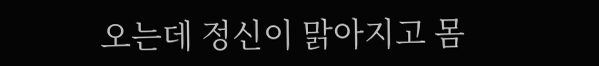오는데 정신이 맑아지고 몸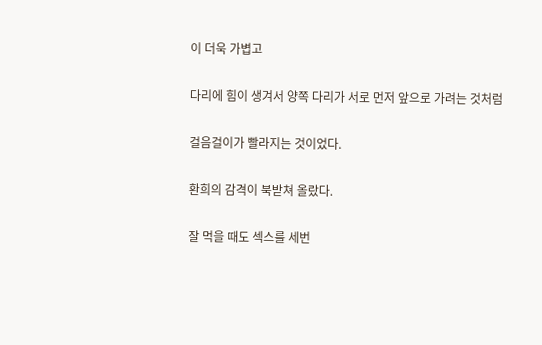이 더욱 가볍고

다리에 힘이 생겨서 양쪽 다리가 서로 먼저 앞으로 가려는 것처럼

걸음걸이가 빨라지는 것이었다.

환희의 감격이 북받쳐 올랐다.

잘 먹을 때도 섹스를 세번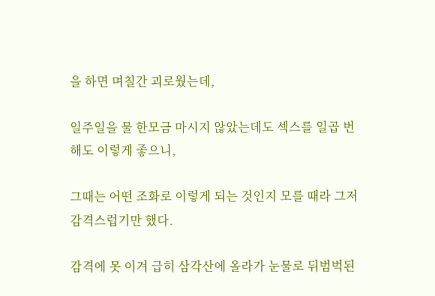을 하면 며칠간 괴로웠는데,

일주일을 물 한모금 마시지 않았는데도 섹스를 일곱 번 해도 이렇게 좋으니,

그때는 어떤 조화로 이렇게 되는 것인지 모를 때라 그저 감격스럽기만 했다.

감격에 못 이겨 급히 삼각산에 올라가 눈물로 뒤범벅된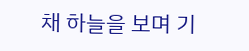채 하늘을 보며 기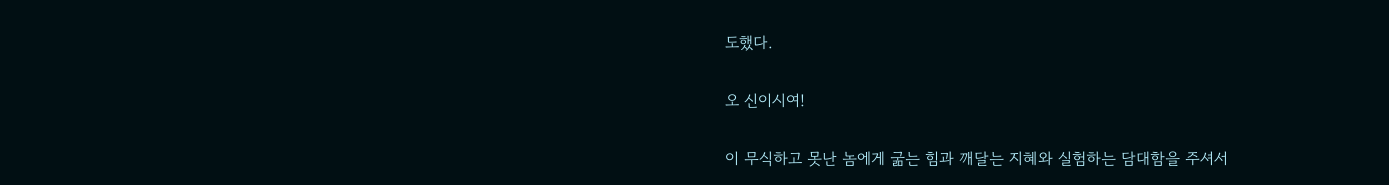도했다.

오 신이시여!

이 무식하고 못난 놈에게 굶는 힘과 깨달는 지혜와 실험하는 담대함을 주셔서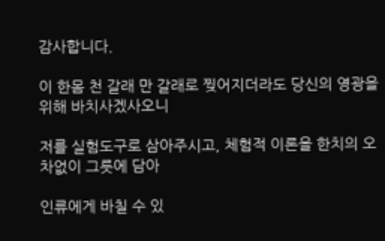감사합니다.

이 한몸 천 갈래 만 갈래로 찢어지더라도 당신의 영광을 위해 바치사겠사오니

저를 실험도구로 삼아주시고, 체험적 이론을 한치의 오차없이 그릇에 담아

인류에게 바칠 수 있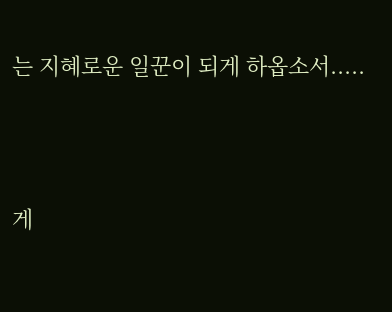는 지혜로운 일꾼이 되게 하옵소서.....



게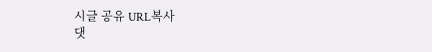시글 공유 URL복사
댓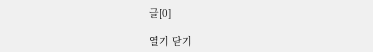글[0]

열기 닫기